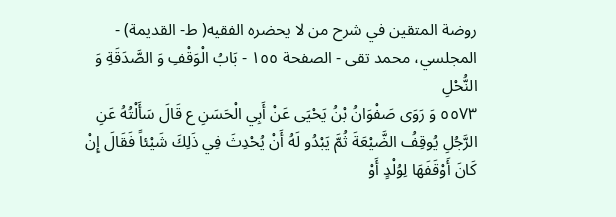روضة المتقين في شرح من لا يحضره الفقيه( ط- القديمة) - المجلسي، محمد تقى - الصفحة ١٥٥ - بَابُ الْوَقْفِ وَ الصَّدَقَةِ وَ النُّحْلِ
٥٥٧٣ وَ رَوَى صَفْوَانُ بْنُ يَحْيَى عَنْ أَبِي الْحَسَنِ ع قَالَ سَأَلْتُهُ عَنِ الرَّجُلِ يُوقِفُ الضَّيْعَةَ ثُمَّ يَبْدُو لَهُ أَنْ يُحْدِثَ فِي ذَلِكَ شَيْئاً فَقَالَ إِنْ كَانَ أَوْقَفَهَا لِوُلْدٍ أَوْ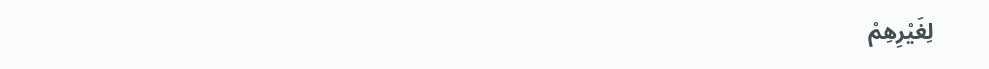لِغَيْرِهِمْ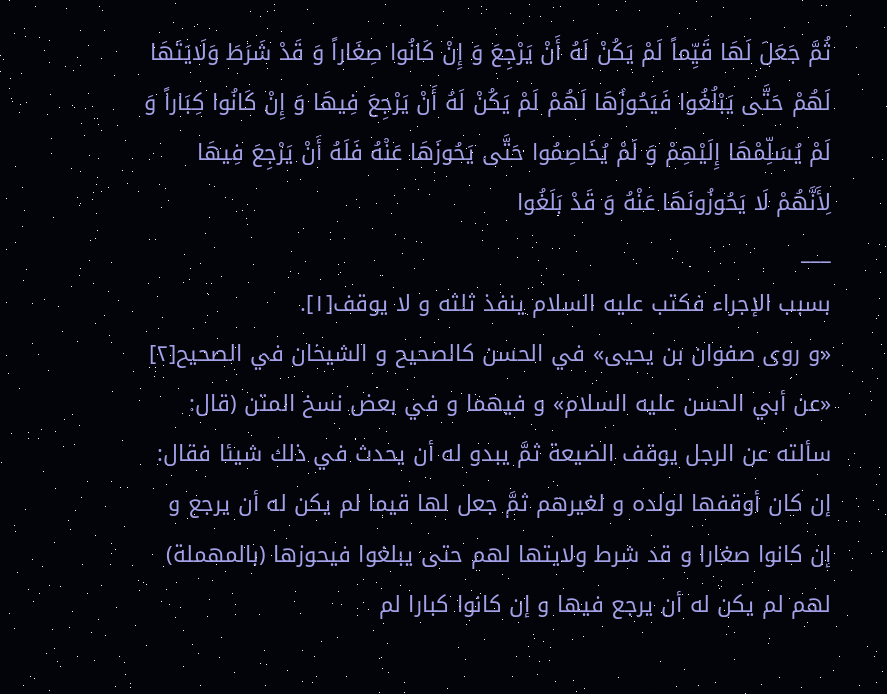ثُمَّ جَعَلَ لَهَا قَيِّماً لَمْ يَكُنْ لَهُ أَنْ يَرْجِعَ وَ إِنْ كَانُوا صِغَاراً وَ قَدْ شَرَطَ وَلَايَتَهَا لَهُمْ حَتَّى يَبْلُغُوا فَيَحُوزُهَا لَهُمْ لَمْ يَكُنْ لَهُ أَنْ يَرْجِعَ فِيهَا وَ إِنْ كَانُوا كِبَاراً وَ لَمْ يُسَلِّمْهَا إِلَيْهِمْ وَ لَمْ يُخَاصِمُوا حَتَّى يَحُوزَهَا عَنْهُ فَلَهُ أَنْ يَرْجِعَ فِيهَا لِأَنَّهُمْ لَا يَحُوزُونَهَا عَنْهُ وَ قَدْ بَلَغُوا
___
بسبب الإجراء فكتب عليه السلام ينفذ ثلثه و لا يوقف[١].
«و روى صفوان بن يحيى» في الحسن كالصحيح و الشيخان في الصحيح[٢] «عن أبي الحسن عليه السلام» و فيهما و في بعض نسخ المتن (قال: سألته عن الرجل يوقف الضيعة ثمَّ يبدو له أن يحدث في ذلك شيئا فقال: إن كان أوقفها لولده و لغيرهم ثمَّ جعل لها قيما لم يكن له أن يرجع و إن كانوا صغارا و قد شرط ولايتها لهم حتى يبلغوا فيحوزها (بالمهملة) لهم لم يكن له أن يرجع فيها و إن كانوا كبارا لم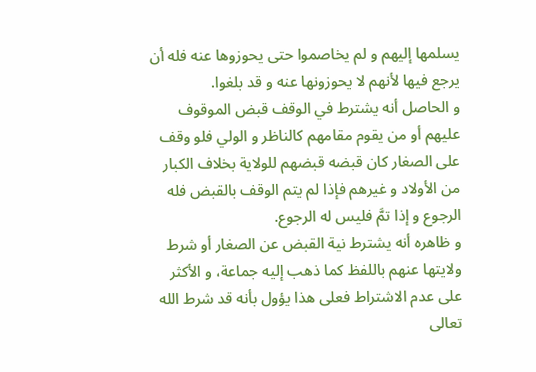يسلمها إليهم و لم يخاصموا حتى يحوزوها عنه فله أن يرجع فيها لأنهم لا يحوزونها عنه و قد بلغوا.
و الحاصل أنه يشترط في الوقف قبض الموقوف عليهم أو من يقوم مقامهم كالناظر و الولي فلو وقف على الصغار كان قبضه قبضهم للولاية بخلاف الكبار من الأولاد و غيرهم فإذا لم يتم الوقف بالقبض فله الرجوع و إذا تمَّ فليس له الرجوع.
و ظاهره أنه يشترط نية القبض عن الصغار أو شرط ولايتها عنهم باللفظ كما ذهب إليه جماعة، و الأكثر على عدم الاشتراط فعلى هذا يؤول بأنه قد شرط الله تعالى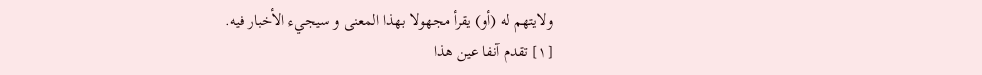ولايتهم له (أو) يقرأ مجهولا بهذا المعنى و سيجيء الأخبار فيه.
[١] تقدم آنفا عين هذا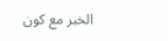الخبر مع كون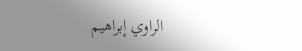الراوي إبراهيم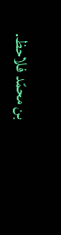بن محمّد فلاحظ.